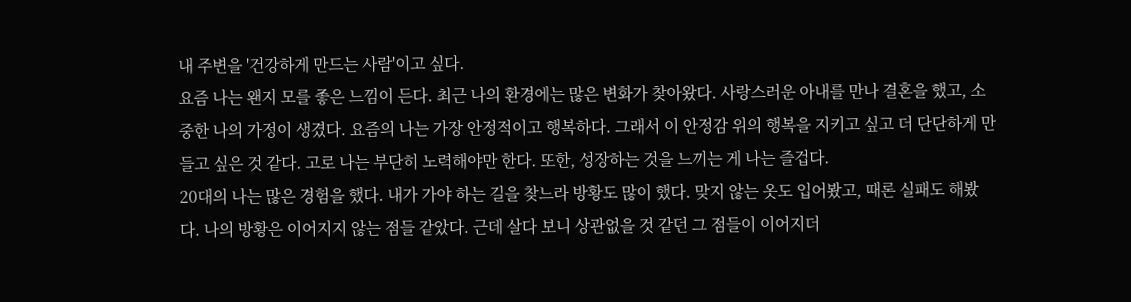내 주변을 '건강하게 만드는 사람'이고 싶다.
요즘 나는 왠지 모를 좋은 느낌이 든다. 최근 나의 환경에는 많은 변화가 찾아왔다. 사랑스러운 아내를 만나 결혼을 했고, 소중한 나의 가정이 생겼다. 요즘의 나는 가장 안정적이고 행복하다. 그래서 이 안정감 위의 행복을 지키고 싶고 더 단단하게 만들고 싶은 것 같다. 고로 나는 부단히 노력해야만 한다. 또한, 성장하는 것을 느끼는 게 나는 즐겁다.
20대의 나는 많은 경험을 했다. 내가 가야 하는 길을 찾느라 방황도 많이 했다. 맞지 않는 옷도 입어봤고, 때론 실패도 해봤다. 나의 방황은 이어지지 않는 점들 같았다. 근데 살다 보니 상관없을 것 같던 그 점들이 이어지더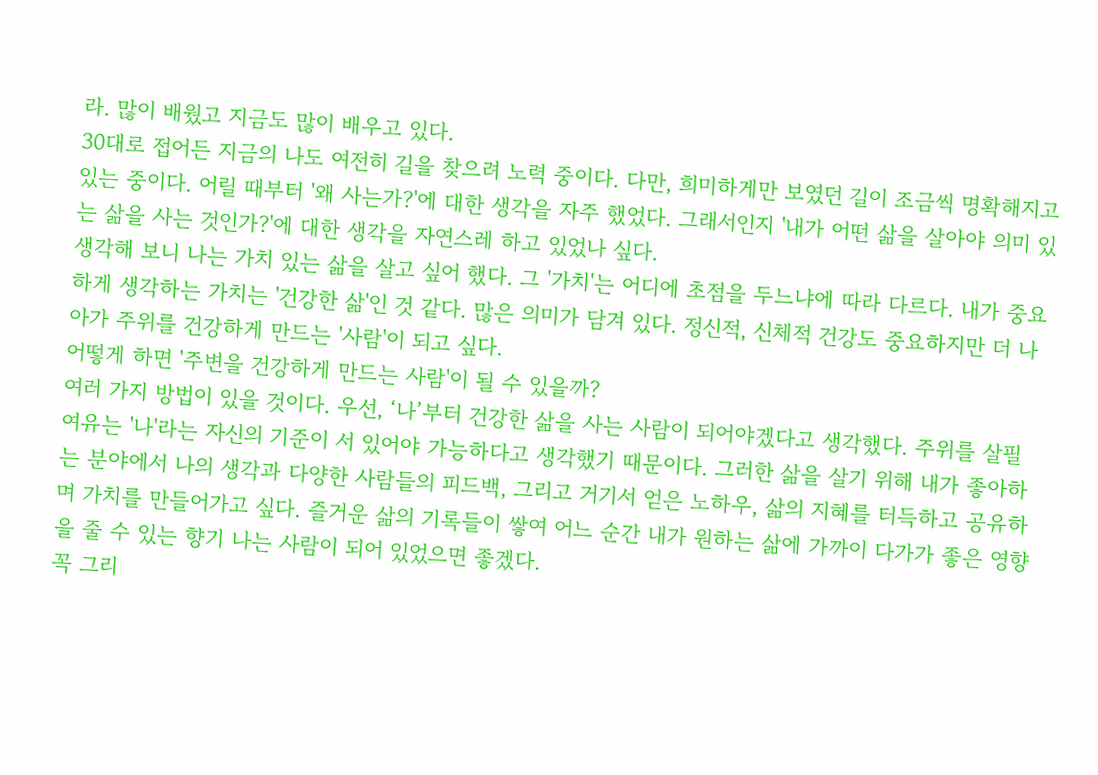라. 많이 배웠고 지금도 많이 배우고 있다.
30대로 접어든 지금의 나도 여전히 길을 찾으려 노력 중이다. 다만, 희미하게만 보였던 길이 조금씩 명확해지고 있는 중이다. 어릴 때부터 '왜 사는가?'에 대한 생각을 자주 했었다. 그래서인지 '내가 어떤 삶을 살아야 의미 있는 삶을 사는 것인가?'에 대한 생각을 자연스레 하고 있었나 싶다.
생각해 보니 나는 가치 있는 삶을 살고 싶어 했다. 그 '가치'는 어디에 초점을 두느냐에 따라 다르다. 내가 중요하게 생각하는 가치는 '건강한 삶'인 것 같다. 많은 의미가 담겨 있다. 정신적, 신체적 건강도 중요하지만 더 나아가 주위를 건강하게 만드는 '사람'이 되고 싶다.
어떻게 하면 '주변을 건강하게 만드는 사람'이 될 수 있을까?
여러 가지 방법이 있을 것이다. 우선, ‘나’부터 건강한 삶을 사는 사람이 되어야겠다고 생각했다. 주위를 살필 여유는 '나'라는 자신의 기준이 서 있어야 가능하다고 생각했기 때문이다. 그러한 삶을 살기 위해 내가 좋아하는 분야에서 나의 생각과 다양한 사람들의 피드백, 그리고 거기서 얻은 노하우, 삶의 지혜를 터득하고 공유하며 가치를 만들어가고 싶다. 즐거운 삶의 기록들이 쌓여 어느 순간 내가 원하는 삶에 가까이 다가가 좋은 영향을 줄 수 있는 향기 나는 사람이 되어 있었으면 좋겠다.
꼭 그리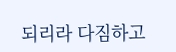되리라 다짐하고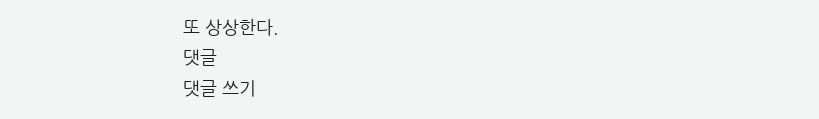또 상상한다.
댓글
댓글 쓰기